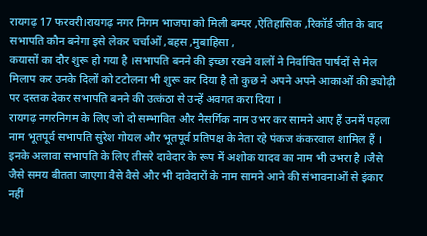रायगढ़ 17 फरवरी।रायगढ़ नगर निगम भाजपा को मिली बम्पर ,ऐतिहासिक ,रिकॉर्ड जीत के बाद सभापति कौन बनेगा इसे लेकर चर्चाओं ,बहस ,मुबाहिसा ,
कयासों का दौर शुरू हो गया है ।सभापति बनने की इच्छा रखने वालों ने निर्वाचित पार्षदों से मेल मिलाप कर उनके दिलों को टटोलना भी शुरू कर दिया है तो कुछ ने अपने अपने आकाओं की ड्योढ़ी पर दस्तक देकर सभापति बनने की उत्कंठा से उन्हें अवगत करा दिया ।
रायगढ़ नगरनिगम के लिए जो दो सम्भावित और नैसर्गिक नाम उभर कर सामने आए हैं उनमें पहला नाम भूतपूर्व सभापति सुरेश गोयल और भूतपूर्व प्रतिपक्ष के नेता रहे पंकज कंकरवाल शामिल हैं । इनके अलावा सभापति के लिए तीसरे दावेदार के रूप में अशोक यादव का नाम भी उभरा है ।जैसे जैसे समय बीतता जाएगा वैसे वैसे और भी दावेदारों के नाम सामने आने की संभावनाओं से इंकार नहीं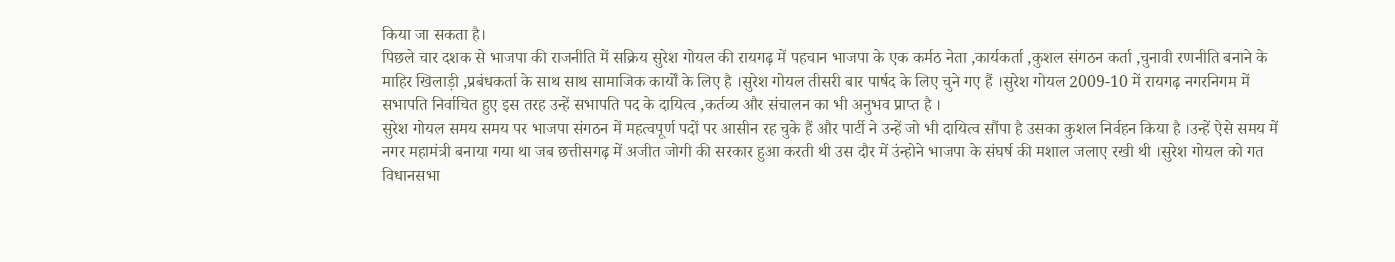किया जा सकता है।
पिछले चार दशक से भाजपा की राजनीति में सक्रिय सुरेश गोयल की रायगढ़ में पहचान भाजपा के एक कर्मठ नेता ,कार्यकर्ता ,कुशल संगठन कर्ता ,चुनावी रणनीति बनाने के माहिर खिलाड़ी ,प्रबंधकर्ता के साथ साथ सामाजिक कार्यों के लिए है ।सुरेश गोयल तीसरी बार पार्षद के लिए चुने गए हैं ।सुरेश गोयल 2009-10 में रायगढ़ नगरनिगम में सभापति निर्वाचित हुए इस तरह उन्हें सभापति पद के दायित्व ,कर्तव्य और संचालन का भी अनुभव प्राप्त है ।
सुरेश गोयल समय समय पर भाजपा संगठन में महत्वपूर्ण पदों पर आसीन रह चुके हैं और पार्टी ने उन्हें जो भी दायित्व सौंपा है उसका कुशल निर्वहन किया है ।उन्हें ऐसे समय में नगर महामंत्री बनाया गया था जब छत्तीसगढ़ में अजीत जोगी की सरकार हुआ करती थी उस दौर में उंन्होने भाजपा के संघर्ष की मशाल जलाए रखी थी ।सुरेश गोयल को गत विधानसभा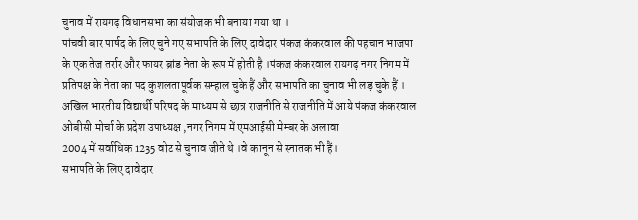चुनाव में रायगढ़ विधानसभा का संयोजक भी बनाया गया था ।
पांचवी बार पार्षद के लिए चुने गए सभापति के लिए दावेदार पंकज कंकरवाल की पहचान भाजपा के एक तेज तर्रार और फायर ब्रांड नेता के रूप में होती है ।पंकज कंकरवाल रायगढ़ नगर निगम में प्रतिपक्ष के नेता का पद कुशलतापूर्वक सम्हाल चुके हैं और सभापति का चुनाव भी लड़ चुके हैं ।
अखिल भारतीय विद्यार्थी परिषद के माध्यम से छात्र राजनीति से राजनीति में आये पंकज कंकरवाल ओबीसी मोर्चा के प्रदेश उपाध्यक्ष ,नगर निगम में एमआईसी मेम्बर के अलावा
2004 में सर्वाधिक 1235 वोट से चुनाव जीते थे ।वे कानून से स्नातक भी हैं।
सभापति के लिए दावेदार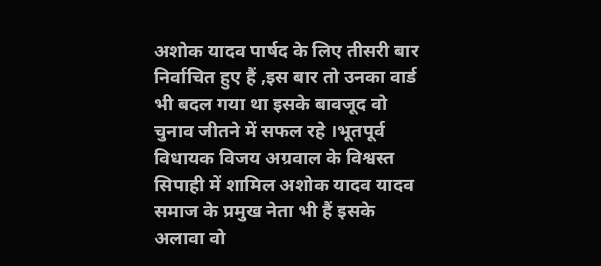अशोक यादव पार्षद के लिए तीसरी बार निर्वाचित हुए हैं ,इस बार तो उनका वार्ड भी बदल गया था इसके बावजूद वो चुनाव जीतने में सफल रहे ।भूतपूर्व विधायक विजय अग्रवाल के विश्वस्त सिपाही में शामिल अशोक यादव यादव समाज के प्रमुख नेता भी हैं इसके अलावा वो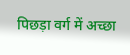पिछड़ा वर्ग में अच्छा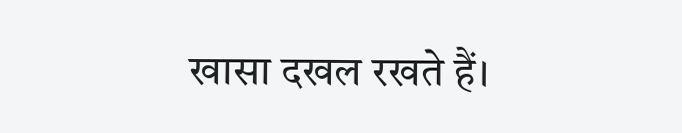खासा दखल रखते हैं।